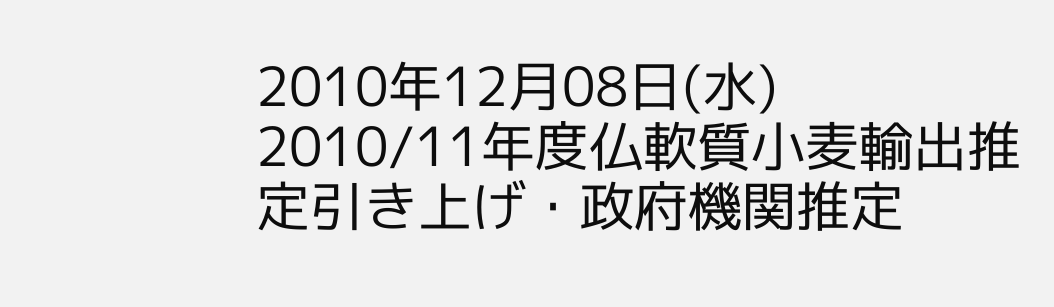2010年12月08日(水)
2010/11年度仏軟質小麦輸出推定引き上げ・政府機関推定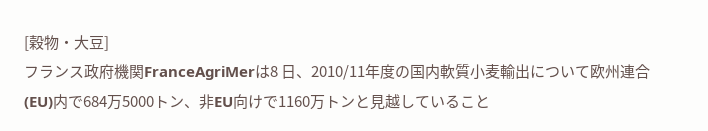[穀物・大豆]
フランス政府機関FranceAgriMerは8 日、2010/11年度の国内軟質小麦輸出について欧州連合(EU)内で684万5000トン、非EU向けで1160万トンと見越していること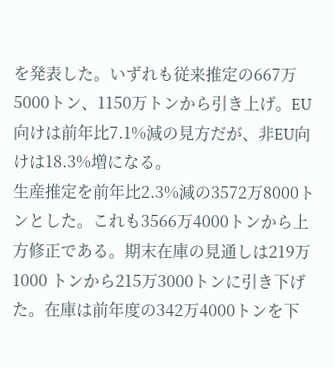を発表した。いずれも従来推定の667万5000トン、1150万トンから引き上げ。EU向けは前年比7.1%減の見方だが、非EU向けは18.3%増になる。
生産推定を前年比2.3%減の3572万8000トンとした。これも3566万4000トンから上方修正である。期末在庫の見通しは219万1000 トンから215万3000トンに引き下げた。在庫は前年度の342万4000トンを下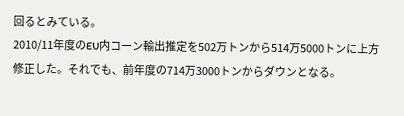回るとみている。
2010/11年度のEU内コーン輸出推定を502万トンから514万5000トンに上方修正した。それでも、前年度の714万3000トンからダウンとなる。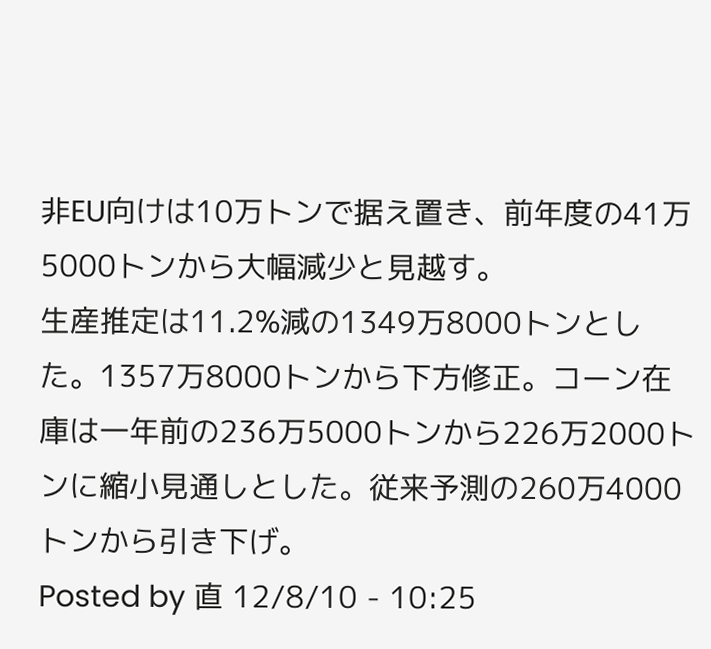非EU向けは10万トンで据え置き、前年度の41万5000トンから大幅減少と見越す。
生産推定は11.2%減の1349万8000トンとした。1357万8000トンから下方修正。コーン在庫は一年前の236万5000トンから226万2000トンに縮小見通しとした。従来予測の260万4000トンから引き下げ。
Posted by 直 12/8/10 - 10:25